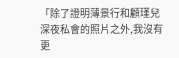「除了證明薄景行和顧瑾兒深夜私會的照片之外,我沒有更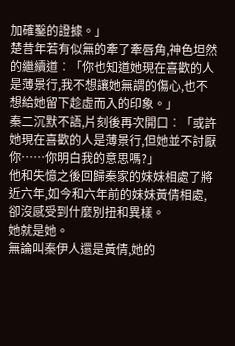加確鑿的證據。」
楚昔年若有似無的牽了牽唇角,神色坦然的繼續道︰「你也知道她現在喜歡的人是薄景行,我不想讓她無謂的傷心,也不想給她留下趁虛而入的印象。」
秦二沉默不語,片刻後再次開口︰「或許她現在喜歡的人是薄景行,但她並不討厭你……你明白我的意思嗎?」
他和失憶之後回歸秦家的妹妹相處了將近六年,如今和六年前的妹妹黃倩相處,卻沒感受到什麼別扭和異樣。
她就是她。
無論叫秦伊人還是黃倩,她的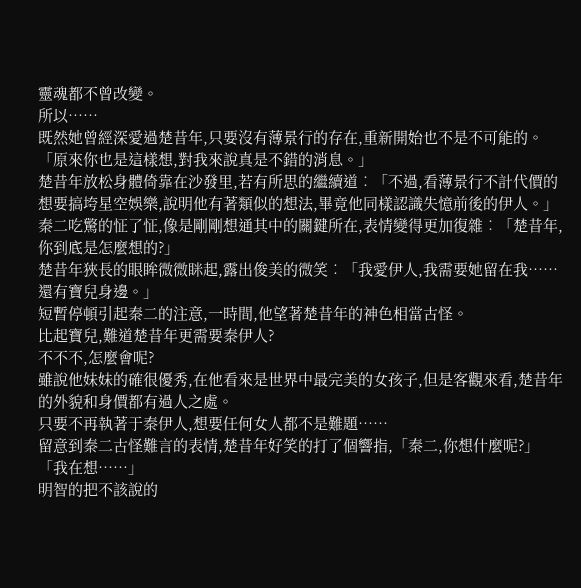靈魂都不曾改變。
所以……
既然她曾經深愛過楚昔年,只要沒有薄景行的存在,重新開始也不是不可能的。
「原來你也是這樣想,對我來說真是不錯的消息。」
楚昔年放松身體倚靠在沙發里,若有所思的繼續道︰「不過,看薄景行不計代價的想要搞垮星空娛樂,說明他有著類似的想法,畢竟他同樣認識失憶前後的伊人。」
秦二吃驚的怔了怔,像是剛剛想通其中的關鍵所在,表情變得更加復雜︰「楚昔年,你到底是怎麼想的?」
楚昔年狹長的眼眸微微眯起,露出俊美的微笑︰「我愛伊人,我需要她留在我……還有寶兒身邊。」
短暫停頓引起秦二的注意,一時間,他望著楚昔年的神色相當古怪。
比起寶兒,難道楚昔年更需要秦伊人?
不不不,怎麼會呢?
雖說他妹妹的確很優秀,在他看來是世界中最完美的女孩子,但是客觀來看,楚昔年的外貌和身價都有過人之處。
只要不再執著于秦伊人,想要任何女人都不是難題……
留意到秦二古怪難言的表情,楚昔年好笑的打了個響指,「秦二,你想什麼呢?」
「我在想……」
明智的把不該說的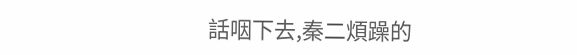話咽下去,秦二煩躁的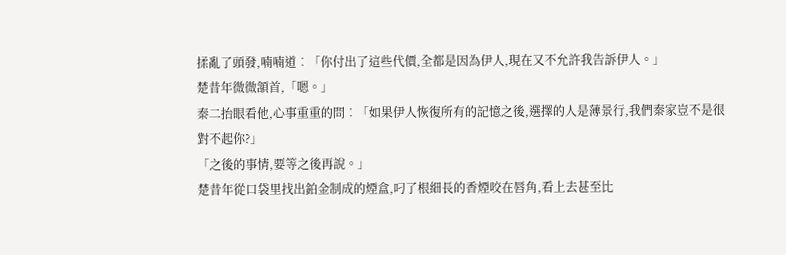揉亂了頭發,喃喃道︰「你付出了這些代價,全都是因為伊人,現在又不允許我告訴伊人。」
楚昔年微微頷首,「嗯。」
秦二抬眼看他,心事重重的問︰「如果伊人恢復所有的記憶之後,選擇的人是薄景行,我們秦家豈不是很對不起你?」
「之後的事情,要等之後再說。」
楚昔年從口袋里找出鉑金制成的煙盒,叼了根細長的香煙咬在唇角,看上去甚至比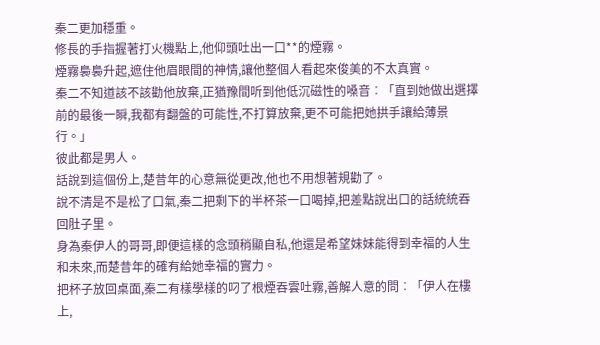秦二更加穩重。
修長的手指握著打火機點上,他仰頭吐出一口**的煙霧。
煙霧裊裊升起,遮住他眉眼間的神情,讓他整個人看起來俊美的不太真實。
秦二不知道該不該勸他放棄,正猶豫間听到他低沉磁性的嗓音︰「直到她做出選擇前的最後一瞬,我都有翻盤的可能性,不打算放棄,更不可能把她拱手讓給薄景行。」
彼此都是男人。
話說到這個份上,楚昔年的心意無從更改,他也不用想著規勸了。
說不清是不是松了口氣,秦二把剩下的半杯茶一口喝掉,把差點說出口的話統統吞回肚子里。
身為秦伊人的哥哥,即便這樣的念頭稍顯自私,他還是希望妹妹能得到幸福的人生和未來,而楚昔年的確有給她幸福的實力。
把杯子放回桌面,秦二有樣學樣的叼了根煙吞雲吐霧,善解人意的問︰「伊人在樓上,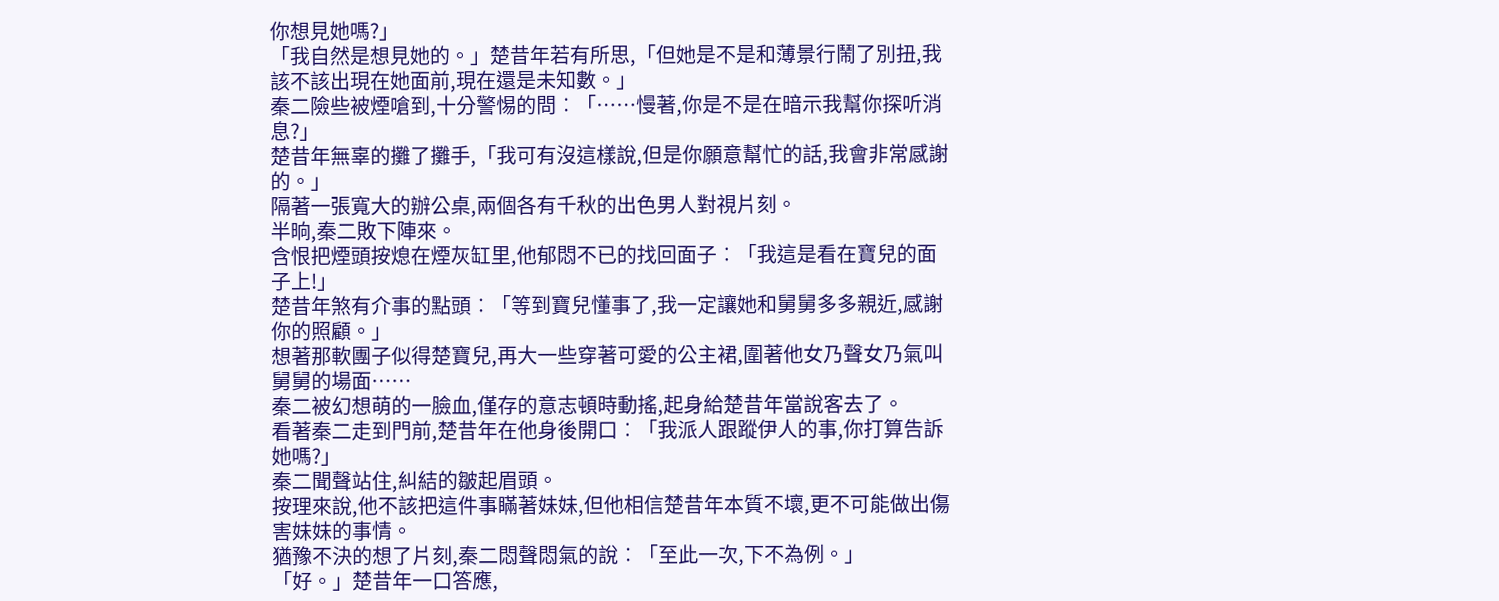你想見她嗎?」
「我自然是想見她的。」楚昔年若有所思,「但她是不是和薄景行鬧了別扭,我該不該出現在她面前,現在還是未知數。」
秦二險些被煙嗆到,十分警惕的問︰「……慢著,你是不是在暗示我幫你探听消息?」
楚昔年無辜的攤了攤手,「我可有沒這樣說,但是你願意幫忙的話,我會非常感謝的。」
隔著一張寬大的辦公桌,兩個各有千秋的出色男人對視片刻。
半晌,秦二敗下陣來。
含恨把煙頭按熄在煙灰缸里,他郁悶不已的找回面子︰「我這是看在寶兒的面子上!」
楚昔年煞有介事的點頭︰「等到寶兒懂事了,我一定讓她和舅舅多多親近,感謝你的照顧。」
想著那軟團子似得楚寶兒,再大一些穿著可愛的公主裙,圍著他女乃聲女乃氣叫舅舅的場面……
秦二被幻想萌的一臉血,僅存的意志頓時動搖,起身給楚昔年當說客去了。
看著秦二走到門前,楚昔年在他身後開口︰「我派人跟蹤伊人的事,你打算告訴她嗎?」
秦二聞聲站住,糾結的皺起眉頭。
按理來說,他不該把這件事瞞著妹妹,但他相信楚昔年本質不壞,更不可能做出傷害妹妹的事情。
猶豫不決的想了片刻,秦二悶聲悶氣的說︰「至此一次,下不為例。」
「好。」楚昔年一口答應,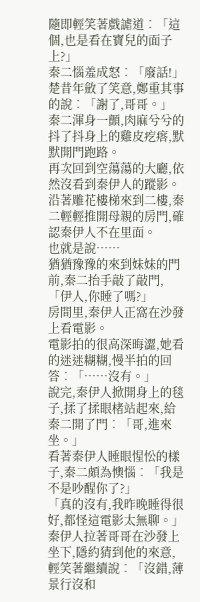隨即輕笑著戲謔道︰「這個,也是看在寶兒的面子上?」
秦二惱羞成怒︰「廢話!」
楚昔年斂了笑意,鄭重其事的說︰「謝了,哥哥。」
秦二渾身一顫,肉麻兮兮的抖了抖身上的雞皮疙瘩,默默開門跑路。
再次回到空蕩蕩的大廳,依然沒看到秦伊人的蹤影。
沿著雕花樓梯來到二樓,秦二輕輕推開母親的房門,確認秦伊人不在里面。
也就是說……
猶猶豫豫的來到妹妹的門前,秦二抬手敲了敲門,「伊人,你睡了嗎?」
房間里,秦伊人正窩在沙發上看電影。
電影拍的很高深晦澀,她看的迷迷糊糊,慢半拍的回答︰「……沒有。」
說完,秦伊人掀開身上的毯子,揉了揉眼楮站起來,給秦二開了門︰「哥,進來坐。」
看著秦伊人睡眼惺忪的樣子,秦二頗為懊惱︰「我是不是吵醒你了?」
「真的沒有,我昨晚睡得很好,都怪這電影太無聊。」
秦伊人拉著哥哥在沙發上坐下,隱約猜到他的來意,輕笑著繼續說︰「沒錯,薄景行沒和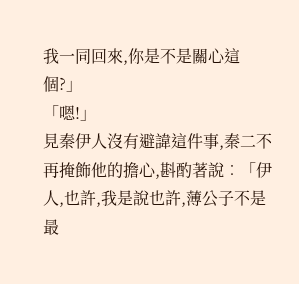我一同回來,你是不是關心這個?」
「嗯!」
見秦伊人沒有避諱這件事,秦二不再掩飾他的擔心,斟酌著說︰「伊人,也許,我是說也許,薄公子不是最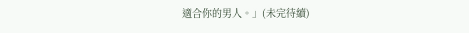適合你的男人。」(未完待續)